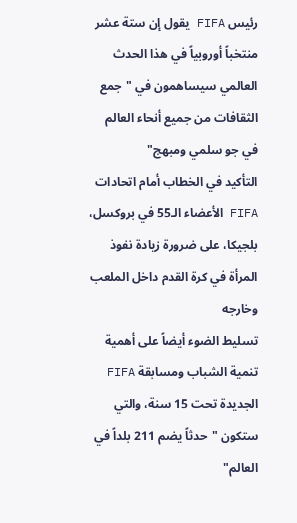رئيس FIFA يقول إن ستة عشر منتخباً أوروبياً في هذا الحدث العالمي سيساهمون في "جمع الثقافات من جميع أنحاء العالم في جو سلمي ومبهج"
التأكيد في الخطاب أمام اتحادات FIFA الأعضاء الـ55 في بروكسل، بلجيكا، على ضرورة زيادة نفوذ المرأة في كرة القدم داخل الملعب وخارجه
تسليط الضوء أيضاً على أهمية تنمية الشباب ومسابقة FIFA الجديدة تحت 15 سنة، والتي ستكون "حدثاً يضم 211 بلداً في العالم"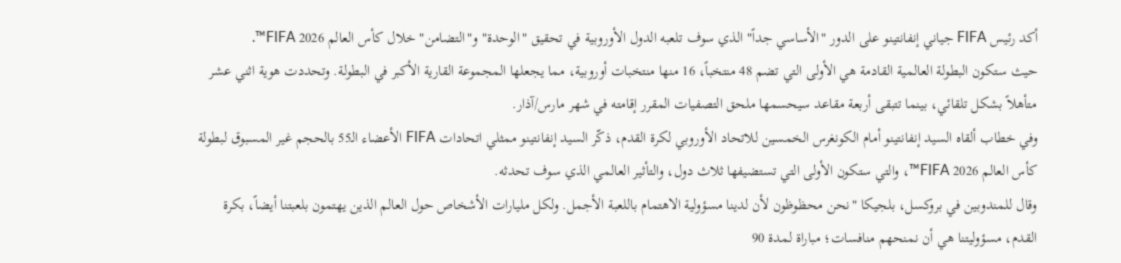أكد رئيس FIFA جياني إنفانتينو على الدور "الأساسي جداً" الذي سوف تلعبه الدول الأوروبية في تحقيق "الوحدة" و"التضامن" خلال كأس العالم 2026 FIFA™.
حيث ستكون البطولة العالمية القادمة هي الأولى التي تضم 48 منتخباً، 16 منها منتخبات أوروبية، مما يجعلها المجموعة القارية الأكبر في البطولة. وتحددت هوية اثني عشر متأهلاً بشكل تلقائي، بينما تتبقى أربعة مقاعد سيحسمها ملحق التصفيات المقرر إقامته في شهر مارس/آذار.
وفي خطاب ألقاه السيد إنفانتينو أمام الكونغرس الخمسين للاتحاد الأوروبي لكرة القدم، ذكّر السيد إنفانتينو ممثلي اتحادات FIFA الأعضاء الـ55 بالحجم غير المسبوق لبطولة كأس العالم 2026 FIFA™، والتي ستكون الأولى التي تستضيفها ثلاث دول، والتأثير العالمي الذي سوف تحدثه.
وقال للمندوبين في بروكسل، بلجيكا "نحن محظوظون لأن لدينا مسؤولية الاهتمام باللعبة الأجمل. ولكل مليارات الأشخاص حول العالم الذين يهتمون بلعبتنا أيضاً، بكرة القدم، مسؤوليتنا هي أن نمنحهم منافسات؛ مباراة لمدة 90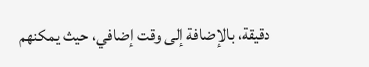دقيقة، بالإضافة إلى وقت إضافي، حيث يمكنهم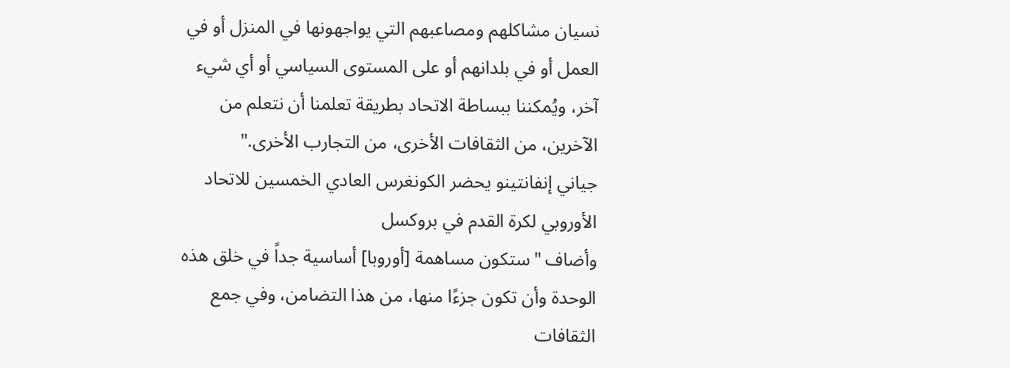نسيان مشاكلهم ومصاعبهم التي يواجهونها في المنزل أو في العمل أو في بلدانهم أو على المستوى السياسي أو أي شيء آخر، ويُمكننا ببساطة الاتحاد بطريقة تعلمنا أن نتعلم من الآخرين، من الثقافات الأخرى، من التجارب الأخرى."
جياني إنفانتينو يحضر الكونغرس العادي الخمسين للاتحاد الأوروبي لكرة القدم في بروكسل
وأضاف "ستكون مساهمة [أوروبا] أساسية جداً في خلق هذه الوحدة وأن تكون جزءًا منها، من هذا التضامن، وفي جمع الثقافات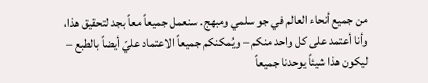من جميع أنحاء العالم في جو سلمي ومبهج. سنعمل جميعاً معاً بجد لتحقيق هذا، وأنا أعتمد على كل واحد منكم – ويُمكنكم جميعاً الاعتماد عليّ أيضاً بالطبع – ليكون هذا شيئاً يوحدنا جميعاً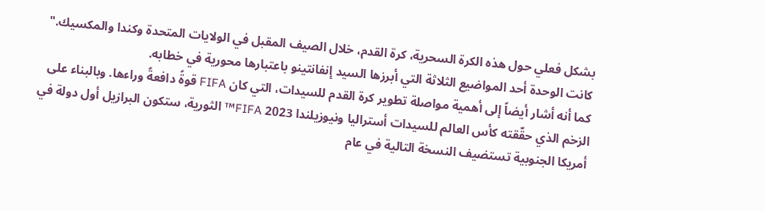بشكل فعلي حول هذه الكرة السحرية، كرة القدم، خلال الصيف المقبل في الولايات المتحدة وكندا والمكسيك."
كانت الوحدة أحد المواضيع الثلاثة التي أبرزها السيد إنفانتينو باعتبارها محورية في خطابه.
كما أنه أشار أيضاً إلى أهمية مواصلة تطوير كرة القدم للسيدات، التي كان FIFA قوةً دافعةً وراءها. وبالبناء على الزخم الذي حقّقته كأس العالم للسيدات أستراليا ونيوزيلندا 2023 FIFA™ الثورية، ستكون البرازيل أول دولة في أمريكا الجنوبية تستضيف النسخة التالية في عام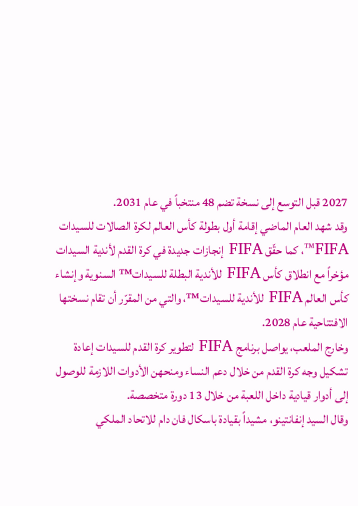2027 قبل التوسع إلى نسخة تضم 48 منتخباً في عام 2031.
وقد شهد العام الماضي إقامة أول بطولة كأس العالم لكرة الصالات للسيدات FIFA™، كما حقّق FIFA إنجازات جديدة في كرة القدم لأندية السيدات مؤخراً مع انطلاق كأس FIFA للأندية البطلة للسيدات™ السنوية وإنشاء كأس العالم FIFA للأندية للسيدات™، والتي من المقرّر أن تقام نسختها الافتتاحية عام 2028.
وخارج الملعب، يواصل برنامج FIFA لتطوير كرة القدم للسيدات إعادة تشكيل وجه كرة القدم من خلال دعم النساء ومنحهن الأدوات اللازمة للوصول إلى أدوار قيادية داخل اللعبة من خلال 13 دورة متخصصة.
وقال السيد إنفانتينو، مشيداً بقيادة باسكال فان دام للاتحاد الملكي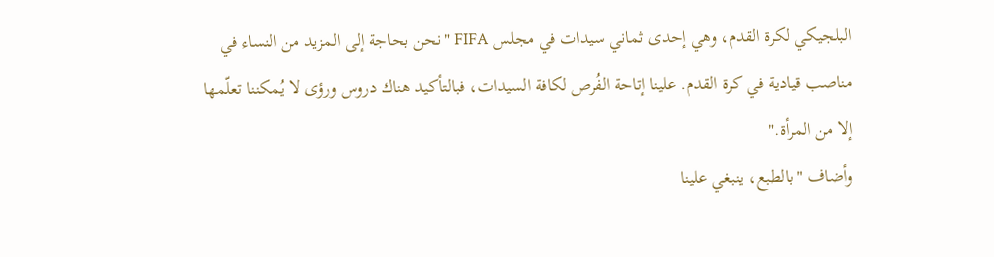البلجيكي لكرة القدم، وهي إحدى ثماني سيدات في مجلس FIFA "نحن بحاجة إلى المزيد من النساء في مناصب قيادية في كرة القدم. علينا إتاحة الفُرص لكافة السيدات، فبالتأكيد هناك دروس ورؤى لا يُمكننا تعلّمها إلا من المرأة."
وأضاف "بالطبع، ينبغي علينا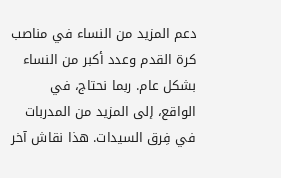دعم المزيد من النساء في مناصب كرة القدم وعدد أكبر من النساء بشكل عام. ربما نحتاج، في الواقع، إلى المزيد من المدربات في فِرق السيدات. هذا نقاش آخر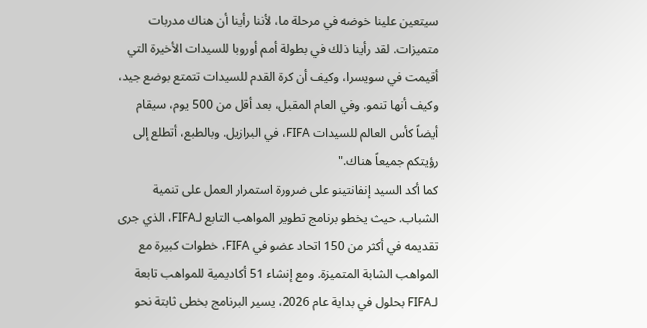سيتعين علينا خوضه في مرحلة ما، لأننا رأينا أن هناك مدربات متميزات. لقد رأينا ذلك في بطولة أمم أوروبا للسيدات الأخيرة التي أقيمت في سويسرا، وكيف أن كرة القدم للسيدات تتمتع بوضع جيد، وكيف أنها تنمو. وفي العام المقبل، بعد أقل من 500 يوم، سيقام أيضاً كأس العالم للسيدات FIFA، في البرازيل. وبالطبع، أتطلع إلى رؤيتكم جميعاً هناك."
كما أكد السيد إنفانتينو على ضرورة استمرار العمل على تنمية الشباب. حيث يخطو برنامج تطوير المواهب التابع لـFIFA، الذي جرى تقديمه في أكثر من 150 اتحاد عضو في FIFA، خطوات كبيرة مع المواهب الشابة المتميزة. ومع إنشاء 51 أكاديمية للمواهب تابعة لـFIFA بحلول في بداية عام 2026، يسير البرنامج بخطى ثابتة نحو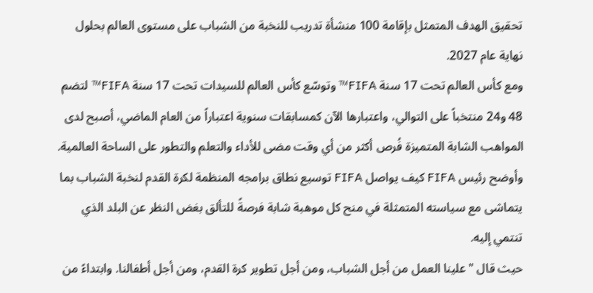تحقيق الهدف المتمثل بإقامة 100 منشأة تدريب للنخبة من الشباب على مستوى العالم بحلول نهاية عام 2027.
ومع كأس العالم تحت 17 سنة FIFA™ وتوسّع كأس العالم للسيدات تحت 17 سنة FIFA™ لتضم 48 و24 منتخباً على التوالي، واعتبارها الآن كمسابقات سنوية اعتباراً من العام الماضي، أصبح لدى المواهب الشابة المتميزة فُرص أكثر من أي وقت مضى للأداء والتعلم والتطور على الساحة العالمية.
وأوضح رئيس FIFA كيف يواصل FIFA توسيع نطاق برامجه المنظمة لكرة القدم لنخبة الشباب بما يتماشى مع سياسته المتمثلة في منح كل موهبة شابة فرصةً للتألق بغض النظر عن البلد الذي تنتمي إليه.
حيث قال "علينا العمل من أجل الشباب، ومن أجل تطوير كرة القدم، ومن أجل أطفالنا. وابتداءً من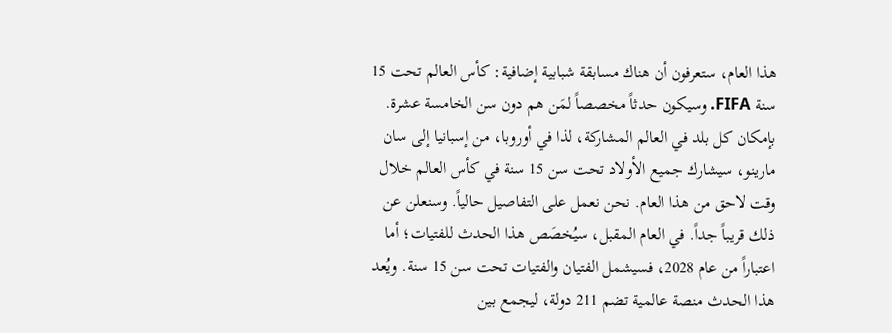هذا العام، ستعرفون أن هناك مسابقة شبابية إضافية: كأس العالم تحت 15 سنة FIFA. وسيكون حدثاً مخصصاً لمَن هم دون سن الخامسة عشرة. بإمكان كل بلد في العالم المشاركة، لذا في أوروبا، من إسبانيا إلى سان مارينو، سيشارك جميع الأولاد تحت سن 15 سنة في كأس العالم خلال وقت لاحق من هذا العام. نحن نعمل على التفاصيل حالياً. وسنعلن عن ذلك قريباً جداً. في العام المقبل، سيُخصَص هذا الحدث للفتيات؛ أما اعتباراً من عام 2028، فسيشمل الفتيان والفتيات تحت سن 15 سنة. ويُعد هذا الحدث منصة عالمية تضم 211 دولة، ليجمع بين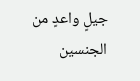جيلٍ واعدٍ من الجنسين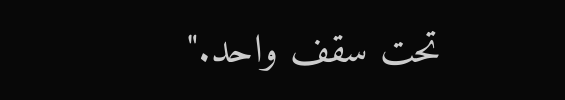تحت سقف واحد."